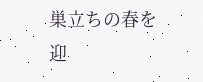巣立ちの春を迎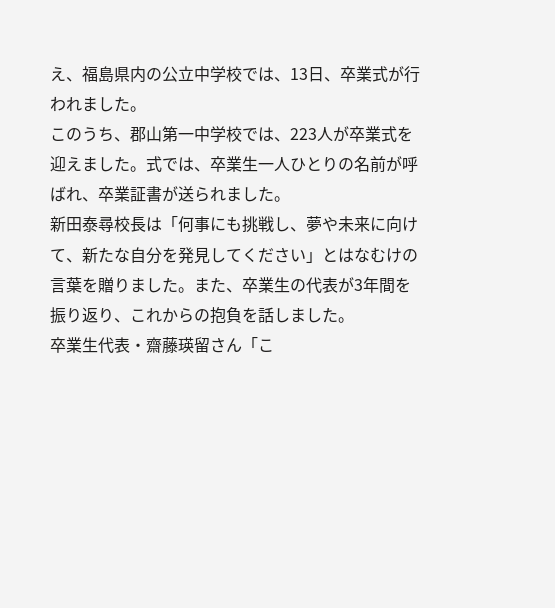え、福島県内の公立中学校では、13日、卒業式が行われました。
このうち、郡山第一中学校では、223人が卒業式を迎えました。式では、卒業生一人ひとりの名前が呼ばれ、卒業証書が送られました。
新田泰尋校長は「何事にも挑戦し、夢や未来に向けて、新たな自分を発見してください」とはなむけの言葉を贈りました。また、卒業生の代表が3年間を振り返り、これからの抱負を話しました。
卒業生代表・齋藤瑛留さん「こ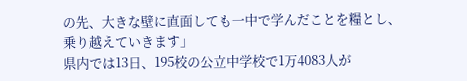の先、大きな壁に直面しても一中で学んだことを糧とし、乗り越えていきます」
県内では13日、195校の公立中学校で1万4083人が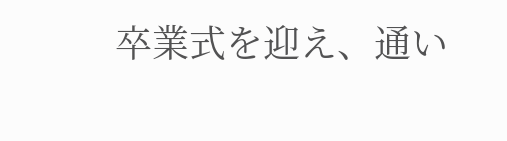卒業式を迎え、通い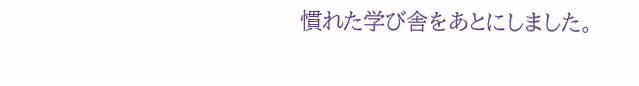慣れた学び舎をあとにしました。